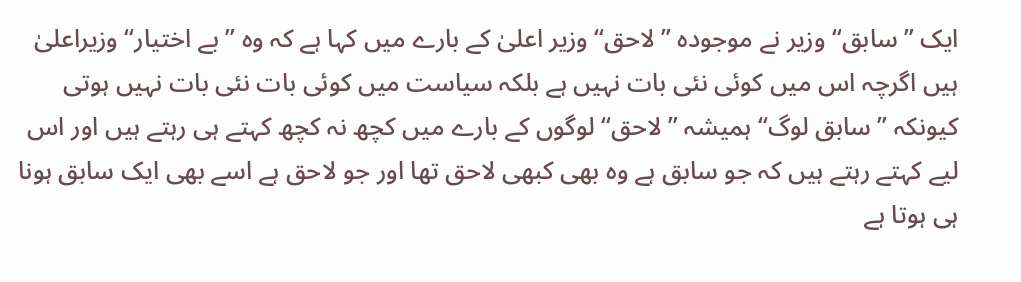ایک ’’سابق‘‘ وزیر نے موجودہ ’’لاحق‘‘ وزیر اعلیٰ کے بارے میں کہا ہے کہ وہ ’’بے اختیار‘‘ وزیراعلیٰ ہیں اگرچہ اس میں کوئی نئی بات نہیں ہے بلکہ سیاست میں کوئی بات نئی بات نہیں ہوتی کیونکہ ’’سابق لوگ‘‘ ہمیشہ ’’لاحق‘‘ لوگوں کے بارے میں کچھ نہ کچھ کہتے ہی رہتے ہیں اور اس لیے کہتے رہتے ہیں کہ جو سابق ہے وہ بھی کبھی لاحق تھا اور جو لاحق ہے اسے بھی ایک سابق ہونا ہی ہوتا ہے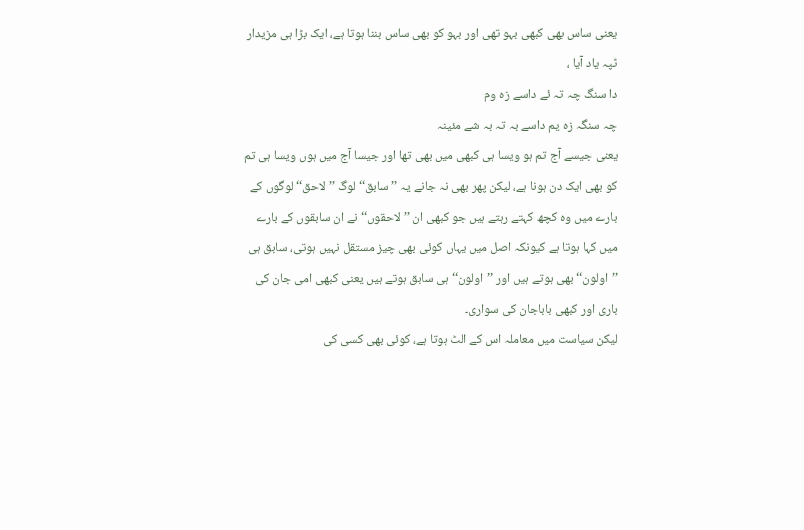یعنی ساس بھی کبھی بہو تھی اور بہو کو بھی ساس بننا ہوتا ہے، ایک بڑا ہی مزیدار ٹپہ یاد آیا ،
دا سنگ چہ تہ ئے داسے زہ وم
چہ سنگہ زہ یم داسے بہ تہ بہ شے مئینہ
یعنی جیسے آج تم ہو ویسا ہی کبھی میں بھی تھا اور جیسا آج میں ہوں ویسا ہی تم کو بھی ایک دن ہونا ہے، لیکن پھر بھی نہ جانے یہ ’’سابق‘‘ لوگ ’’لاحق‘‘ لوگوں کے بارے میں وہ کچھ کہتے رہتے ہیں جو کبھی ان ’’لاحقوں‘‘نے ان سابقوں کے بارے میں کہا ہوتا ہے کیونکہ اصل میں یہاں کوئی بھی چیز مستقل نہیں ہوتی، سابق ہی ’’اولون‘‘ بھی ہوتے ہیں اور ’’اولون‘‘ ہی سابق ہوتے ہیں یعنی کبھی امی جان کی باری اور کبھی باباجان کی سواری۔
لیکن سیاست میں معاملہ اس کے الٹ ہوتا ہے، کوئی بھی کسی کی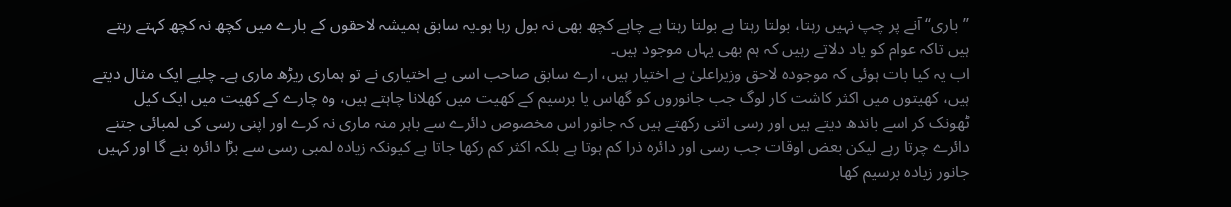’’باری‘‘ آنے پر چپ نہیں رہتا، بولتا رہتا ہے بولتا رہتا ہے چاہے کچھ بھی نہ بول رہا ہو۔یہ سابق ہمیشہ لاحقوں کے بارے میں کچھ نہ کچھ کہتے رہتے ہیں تاکہ عوام کو یاد دلاتے رہیں کہ ہم بھی یہاں موجود ہیں۔
اب یہ کیا بات ہوئی کہ موجودہ لاحق وزیراعلیٰ بے اختیار ہیں، ارے سابق صاحب اسی بے اختیاری نے تو ہماری ریڑھ ماری ہے۔ چلیے ایک مثال دیتے ہیں، کھیتوں میں اکثر کاشت کار لوگ جب جانوروں کو گھاس یا برسیم کے کھیت میں کھلانا چاہتے ہیں، وہ چارے کے کھیت میں ایک کیل ٹھونک کر اسے باندھ دیتے ہیں اور رسی اتنی رکھتے ہیں کہ جانور اس مخصوص دائرے سے باہر منہ ماری نہ کرے اور اپنی رسی کی لمبائی جتنے دائرے چرتا رہے لیکن بعض اوقات جب رسی اور دائرہ ذرا کم ہوتا ہے بلکہ اکثر کم رکھا جاتا ہے کیونکہ زیادہ لمبی رسی سے بڑا دائرہ بنے گا اور کہیں جانور زیادہ برسیم کھا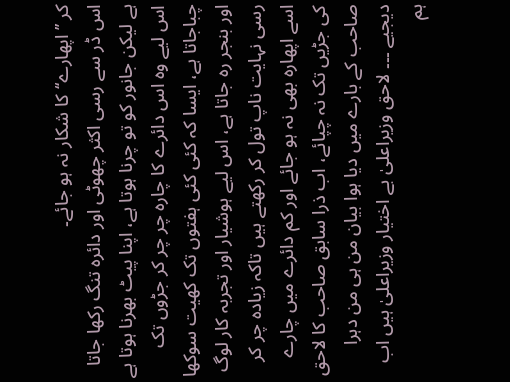کر ’’اپھارے‘‘ کا شکار نہ ہو جائے۔
اس ڈر سے رسی اکثر چھوٹی اور دائرہ تنگ رکھا جاتا ہے لیکن جانور کو تو چرنا ہوتا ہے، اپنا پیٹ بھرنا ہوتا ہے اس لیے وہ اس دائرے کا چارہ چر چر کر جڑوں تک چباجاتا ہے، ایسا کہ کئی کئی ہفتوں تک کھیت سوکھا اور بنجر رہ جاتا ہے، اس لیے ہوشیار اور تجربہ کار لوگ رسی نہایت ناپ تول کر رکھتے ہیں تاکہ زیادہ چر کر اسے اپھارہ بھی نہ ہو جائے اور کم دائرے میں چارے کی جڑیں تک نہ چپائے، اب ذرا سابق صاحب کا لاحق صاحب کے بارے میں دیا ہوا بیان من ہی من دہرا دیجیے ۔۔۔ لاحق وزیراعلیٰ بے اختیار وزیراعلیٰ ہیں اب ہم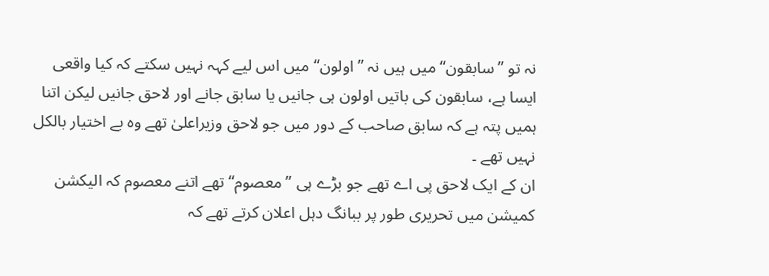نہ تو ’’سابقون‘‘ میں ہیں نہ ’’اولون‘‘ میں اس لیے کہہ نہیں سکتے کہ کیا واقعی ایسا ہے، سابقون کی باتیں اولون ہی جانیں یا سابق جانے اور لاحق جانیں لیکن اتنا ہمیں پتہ ہے کہ سابق صاحب کے دور میں جو لاحق وزیراعلیٰ تھے وہ بے اختیار بالکل نہیں تھے ۔
ان کے ایک لاحق پی اے تھے جو بڑے ہی ’’معصوم‘‘ تھے اتنے معصوم کہ الیکشن کمیشن میں تحریری طور پر ببانگ دہل اعلان کرتے تھے کہ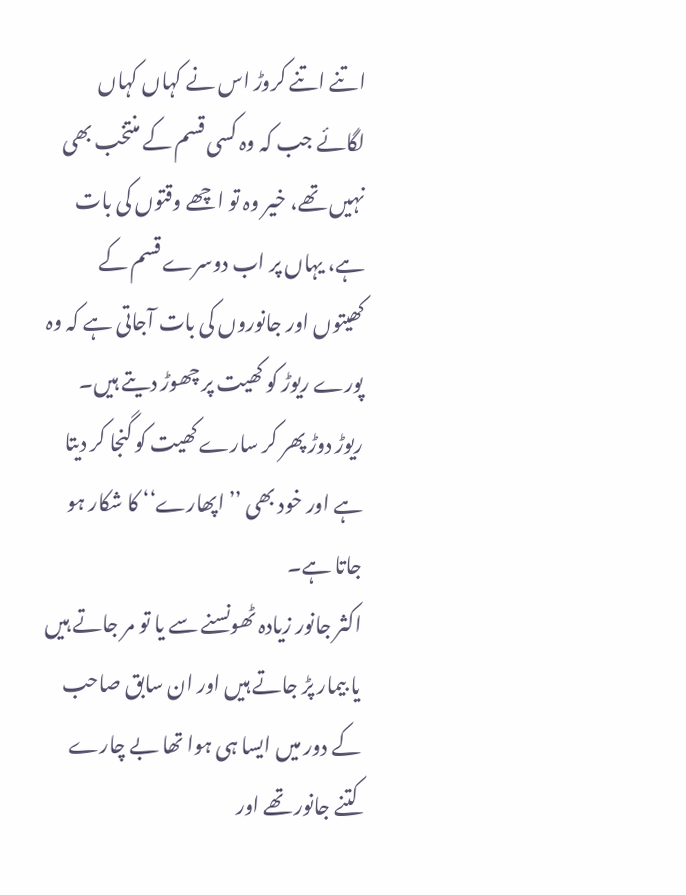اتنے اتنے کروڑ اس نے کہاں کہاں لگائے جب کہ وہ کسی قسم کے منتخب بھی نہیں تھے، خیر وہ تو اچھے وقتوں کی بات ہے، یہاں پر اب دوسرے قسم کے کھیتوں اور جانوروں کی بات آجاتی ہے کہ وہ پورے ریوڑ کو کھیت پر چھوڑ دیتے ہیں۔ ریوڑ دوڑ پھر کر سارے کھیت کو گنجا کر دیتا ہے اور خود بھی ’’اپھارے‘‘ کا شکار ہو جاتا ہے۔
اکثر جانور زیادہ ٹھونسنے سے یا تو مر جاتے ہیں یا بیمار پڑ جاتے ہیں اور ان سابق صاحب کے دور میں ایسا ہی ہوا تھا بے چارے کتنے جانور تھے اور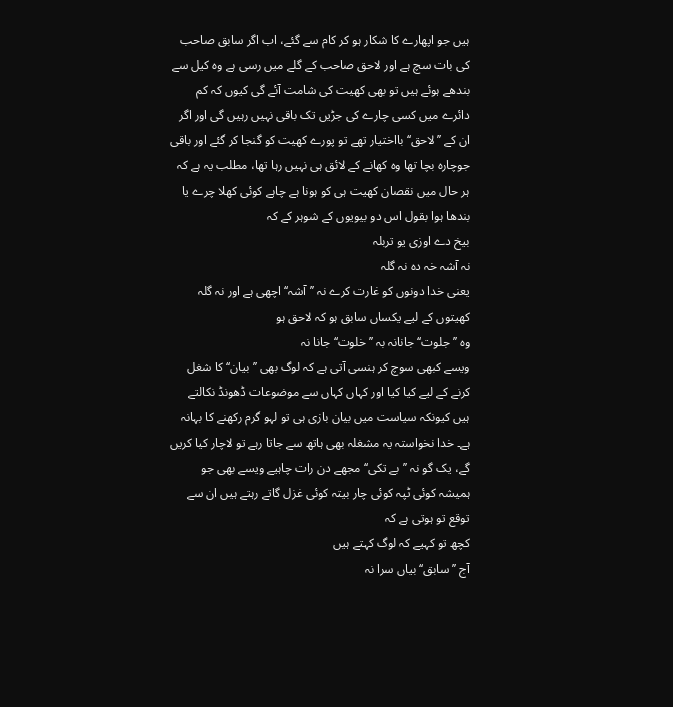ہیں جو اپھارے کا شکار ہو کر کام سے گئے، اب اگر سابق صاحب کی بات سچ ہے اور لاحق صاحب کے گلے میں رسی ہے وہ کیل سے بندھے ہوئے ہیں تو بھی کھیت کی شامت آئے گی کیوں کہ کم دائرے میں کسی چارے کی جڑیں تک باقی نہیں رہیں گی اور اگر ان کے ’’لاحق‘‘ بااختیار تھے تو پورے کھیت کو گنجا کر گئے اور باقی جوچارہ بچا تھا وہ کھانے کے لائق ہی نہیں رہا تھا، مطلب یہ ہے کہ ہر حال میں نقصان کھیت ہی کو ہونا ہے چاہے کوئی کھلا چرے یا بندھا ہوا بقول اس دو بیویوں کے شوہر کے کہ
بیخ دے اوزی یو تربلہ
نہ آشہ خہ دہ نہ گلہ
یعنی خدا دونوں کو غارت کرے نہ ’’آشہ‘‘ اچھی ہے اور نہ گلہ
کھیتوں کے لیے یکساں سابق ہو کہ لاحق ہو
وہ ’’جلوت‘‘ جانانہ بہ ’’خلوت‘‘ جانا نہ
ویسے کبھی سوچ کر ہنسی آتی ہے کہ لوگ بھی ’’بیان‘‘ کا شغل کرنے کے لیے کیا کیا اور کہاں کہاں سے موضوعات ڈھونڈ نکالتے ہیں کیونکہ سیاست میں بیان بازی ہی تو لہو گرم رکھنے کا بہانہ ہے۔ خدا نخواستہ یہ مشغلہ بھی ہاتھ سے جاتا رہے تو لاچار کیا کریں گے، یک گو نہ ’’بے تکی‘‘ مجھے دن رات چاہیے ویسے بھی جو ہمیشہ کوئی ٹپہ کوئی چار بیتہ کوئی غزل گاتے رہتے ہیں ان سے توقع تو ہوتی ہے کہ
کچھ تو کہیے کہ لوگ کہتے ہیں
آج ’’سابق‘‘ بیاں سرا نہ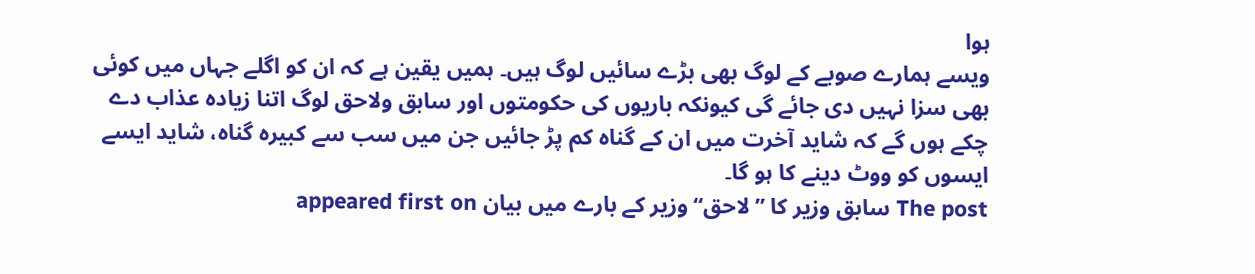ہوا
ویسے ہمارے صوبے کے لوگ بھی بڑے سائیں لوگ ہیں۔ ہمیں یقین ہے کہ ان کو اگلے جہاں میں کوئی بھی سزا نہیں دی جائے گی کیونکہ باریوں کی حکومتوں اور سابق ولاحق لوگ اتنا زیادہ عذاب دے چکے ہوں گے کہ شاید آخرت میں ان کے گناہ کم پڑ جائیں جن میں سب سے کبیرہ گناہ، شاید ایسے ایسوں کو ووٹ دینے کا ہو گا۔
The post سابق وزیر کا ’’لاحق‘‘ وزیر کے بارے میں بیان appeared first on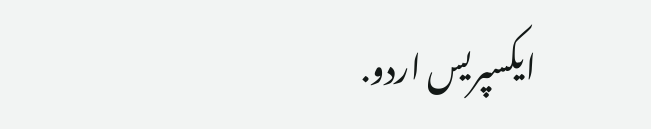ایکسپریس اردو.